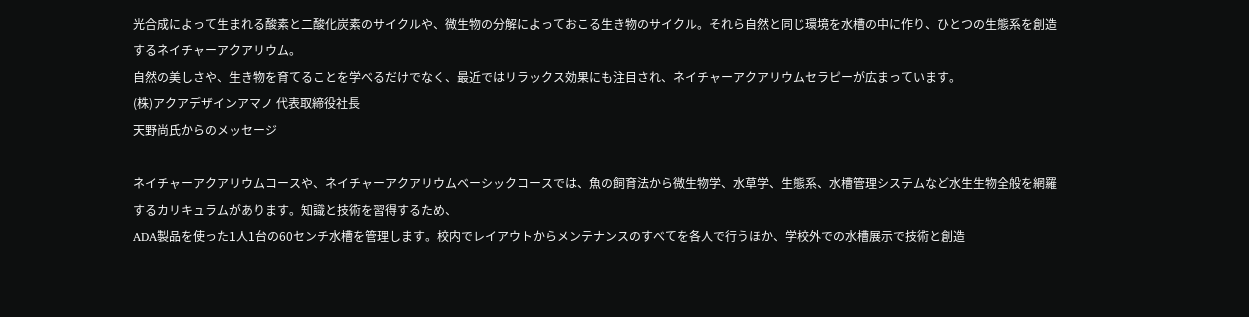光合成によって生まれる酸素と二酸化炭素のサイクルや、微生物の分解によっておこる生き物のサイクル。それら自然と同じ環境を水槽の中に作り、ひとつの生態系を創造するネイチャーアクアリウム。
自然の美しさや、生き物を育てることを学べるだけでなく、最近ではリラックス効果にも注目され、ネイチャーアクアリウムセラピーが広まっています。
(株)アクアデザインアマノ 代表取締役社長
天野尚氏からのメッセージ

ネイチャーアクアリウムコースや、ネイチャーアクアリウムベーシックコースでは、魚の飼育法から微生物学、水草学、生態系、水槽管理システムなど水生生物全般を網羅するカリキュラムがあります。知識と技術を習得するため、
ADA製品を使った1人1台の60センチ水槽を管理します。校内でレイアウトからメンテナンスのすべてを各人で行うほか、学校外での水槽展示で技術と創造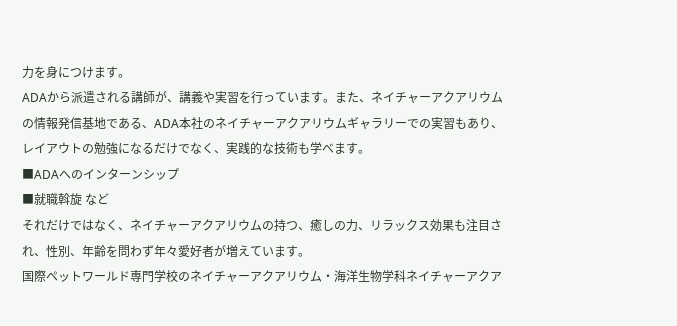力を身につけます。
ADAから派遣される講師が、講義や実習を行っています。また、ネイチャーアクアリウムの情報発信基地である、ADA本社のネイチャーアクアリウムギャラリーでの実習もあり、レイアウトの勉強になるだけでなく、実践的な技術も学べます。
■ADAへのインターンシップ
■就職斡旋 など
それだけではなく、ネイチャーアクアリウムの持つ、癒しの力、リラックス効果も注目され、性別、年齢を問わず年々愛好者が増えています。
国際ペットワールド専門学校のネイチャーアクアリウム・海洋生物学科ネイチャーアクア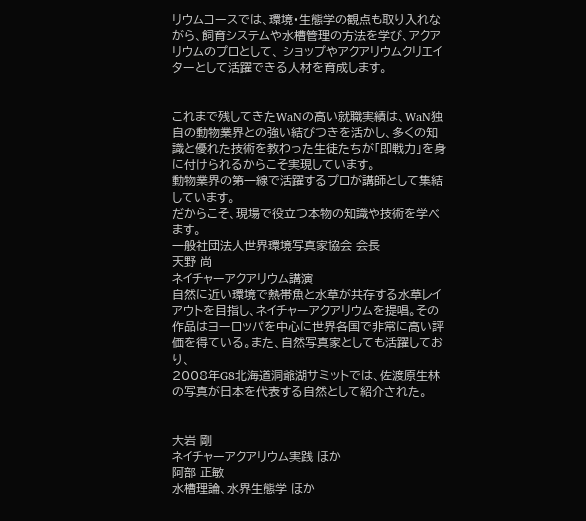リウムコースでは、環境・生態学の観点も取り入れながら、飼育システムや水槽管理の方法を学び、アクアリウムのプロとして、 ショップやアクアリウムクリエイターとして活躍できる人材を育成します。


これまで残してきたWaNの高い就職実績は、WaN独自の動物業界との強い結びつきを活かし、多くの知識と優れた技術を教わった生徒たちが「即戦力」を身に付けられるからこそ実現しています。
動物業界の第一線で活躍するプロが講師として集結しています。
だからこそ、現場で役立つ本物の知識や技術を学べます。
一般社団法人世界環境写真家協会 会長
天野 尚
ネイチャーアクアリウム講演
自然に近い環境で熱帯魚と水草が共存する水草レイアウトを目指し、ネイチャーアクアリウムを提唱。その作品はヨーロッパを中心に世界各国で非常に高い評価を得ている。また、自然写真家としても活躍しており、
2008年G8北海道洞爺湖サミットでは、佐渡原生林の写真が日本を代表する自然として紹介された。


大岩 剛
ネイチャーアクアリウム実践 ほか
阿部 正敏
水槽理論、水界生態学 ほか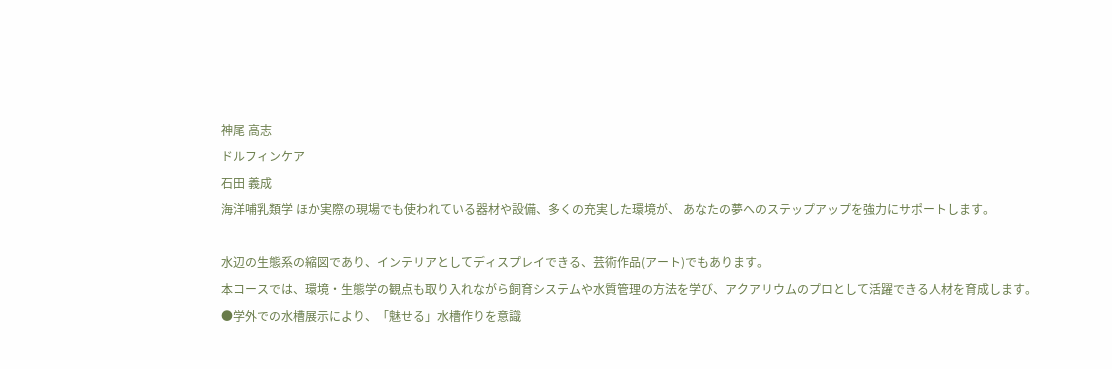神尾 高志
ドルフィンケア
石田 義成
海洋哺乳類学 ほか実際の現場でも使われている器材や設備、多くの充実した環境が、 あなたの夢へのステップアップを強力にサポートします。

水辺の生態系の縮図であり、インテリアとしてディスプレイできる、芸術作品(アート)でもあります。
本コースでは、環境・生態学の観点も取り入れながら飼育システムや水質管理の方法を学び、アクアリウムのプロとして活躍できる人材を育成します。
●学外での水槽展示により、「魅せる」水槽作りを意識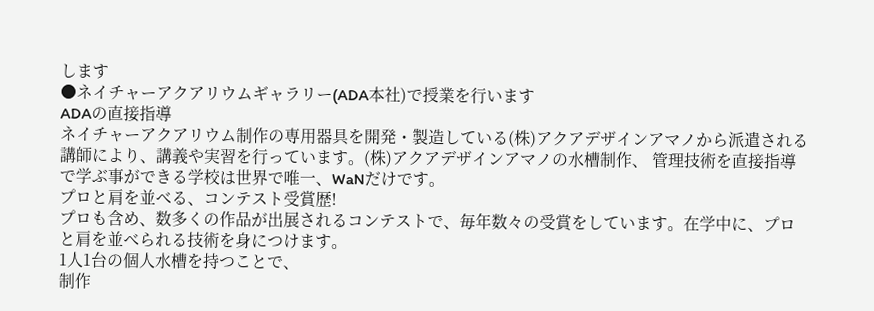します
●ネイチャーアクアリウムギャラリー(ADA本社)で授業を行います
ADAの直接指導
ネイチャーアクアリウム制作の専用器具を開発・製造している(株)アクアデザインアマノから派遣される講師により、講義や実習を行っています。(株)アクアデザインアマノの水槽制作、 管理技術を直接指導で学ぶ事ができる学校は世界で唯一、WaNだけです。
プロと肩を並べる、コンテスト受賞歴!
プロも含め、数多くの作品が出展されるコンテストで、毎年数々の受賞をしています。在学中に、プロと肩を並べられる技術を身につけます。
1人1台の個人水槽を持つことで、
制作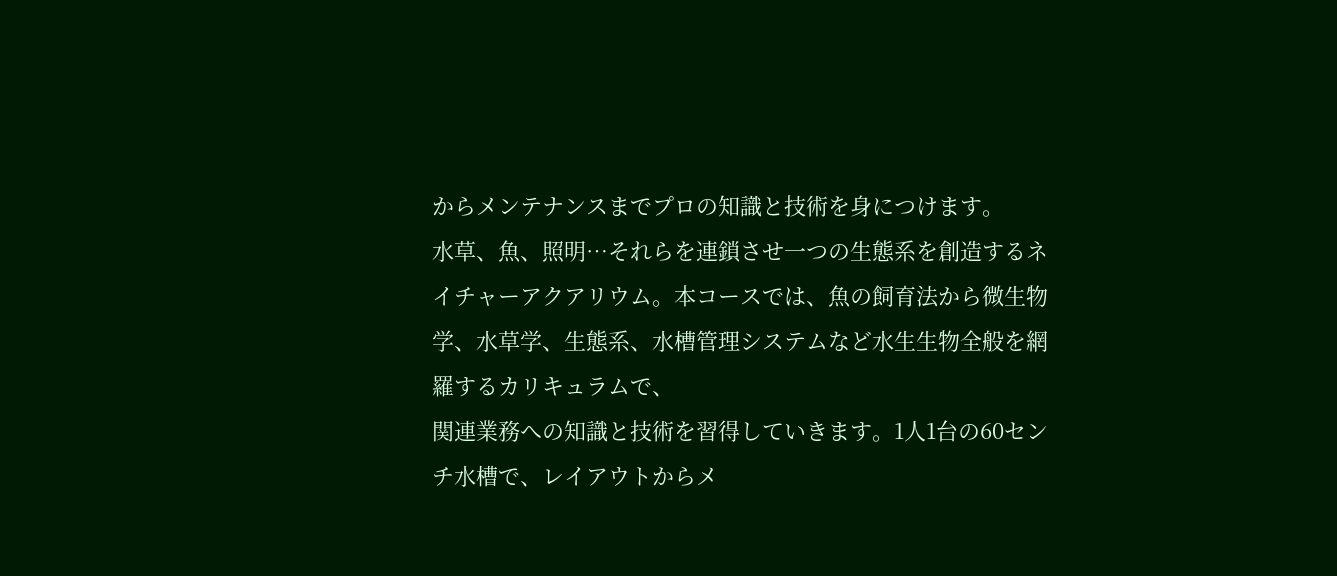からメンテナンスまでプロの知識と技術を身につけます。
水草、魚、照明…それらを連鎖させ一つの生態系を創造するネイチャーアクアリウム。本コースでは、魚の飼育法から微生物学、水草学、生態系、水槽管理システムなど水生生物全般を網羅するカリキュラムで、
関連業務への知識と技術を習得していきます。1人1台の60センチ水槽で、レイアウトからメ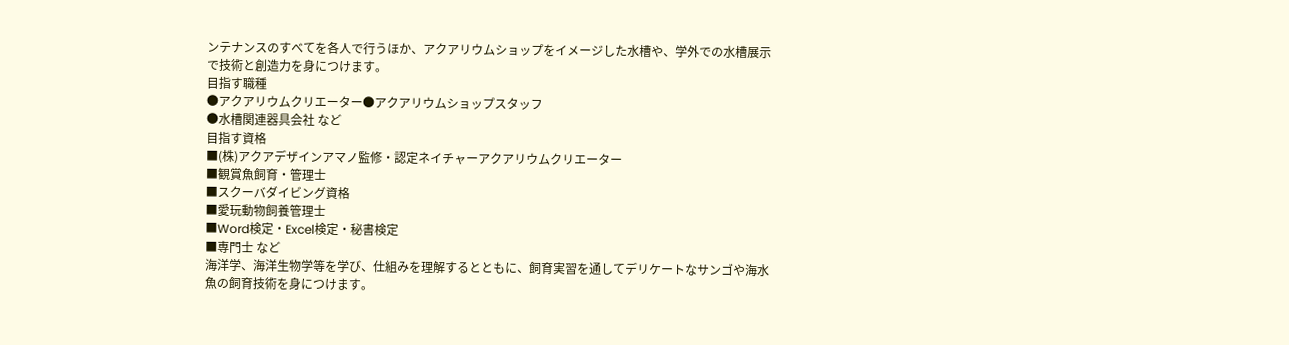ンテナンスのすべてを各人で行うほか、アクアリウムショップをイメージした水槽や、学外での水槽展示で技術と創造力を身につけます。
目指す職種
●アクアリウムクリエーター●アクアリウムショップスタッフ
●水槽関連器具会社 など
目指す資格
■(株)アクアデザインアマノ監修・認定ネイチャーアクアリウムクリエーター
■観賞魚飼育・管理士
■スクーバダイビング資格
■愛玩動物飼養管理士
■Word検定・Excel検定・秘書検定
■専門士 など
海洋学、海洋生物学等を学び、仕組みを理解するとともに、飼育実習を通してデリケートなサンゴや海水魚の飼育技術を身につけます。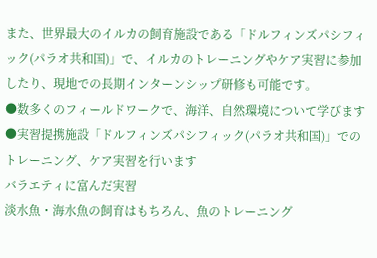また、世界最大のイルカの飼育施設である「ドルフィンズパシフィック(パラオ共和国)」で、イルカのトレーニングやケア実習に参加したり、現地での長期インターンシップ研修も可能です。
●数多くのフィールドワークで、海洋、自然環境について学びます
●実習提携施設「ドルフィンズパシフィック(パラオ共和国)」でのトレーニング、ケア実習を行います
バラエティに富んだ実習
淡水魚・海水魚の飼育はもちろん、魚のトレーニング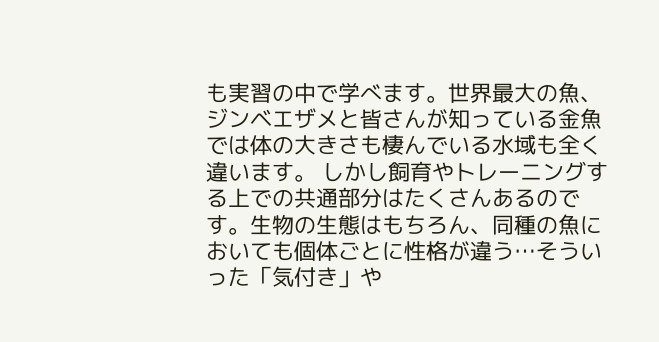も実習の中で学べます。世界最大の魚、ジンベエザメと皆さんが知っている金魚では体の大きさも棲んでいる水域も全く違います。 しかし飼育やトレーニングする上での共通部分はたくさんあるのです。生物の生態はもちろん、同種の魚においても個体ごとに性格が違う…そういった「気付き」や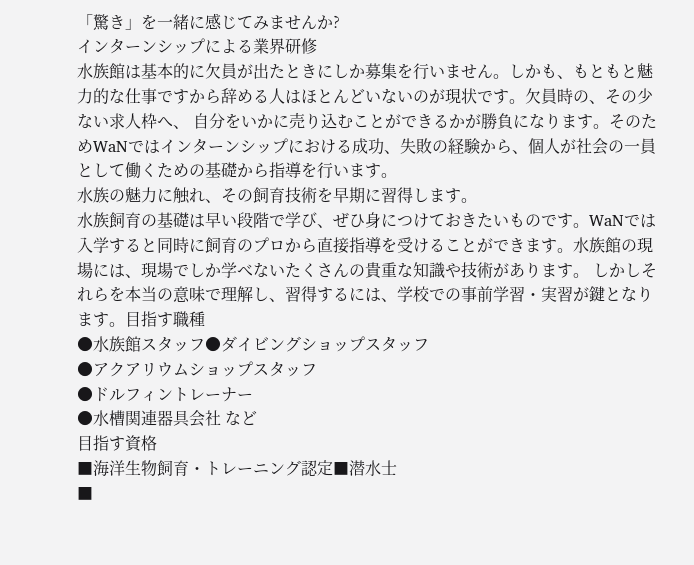「驚き」を一緒に感じてみませんか?
インターンシップによる業界研修
水族館は基本的に欠員が出たときにしか募集を行いません。しかも、もともと魅力的な仕事ですから辞める人はほとんどいないのが現状です。欠員時の、その少ない求人枠へ、 自分をいかに売り込むことができるかが勝負になります。そのためWaNではインターンシップにおける成功、失敗の経験から、個人が社会の一員として働くための基礎から指導を行います。
水族の魅力に触れ、その飼育技術を早期に習得します。
水族飼育の基礎は早い段階で学び、ぜひ身につけておきたいものです。WaNでは入学すると同時に飼育のプロから直接指導を受けることができます。水族館の現場には、現場でしか学べないたくさんの貴重な知識や技術があります。 しかしそれらを本当の意味で理解し、習得するには、学校での事前学習・実習が鍵となります。目指す職種
●水族館スタッフ●ダイビングショップスタッフ
●アクアリウムショップスタッフ
●ドルフィントレーナー
●水槽関連器具会社 など
目指す資格
■海洋生物飼育・トレーニング認定■潜水士
■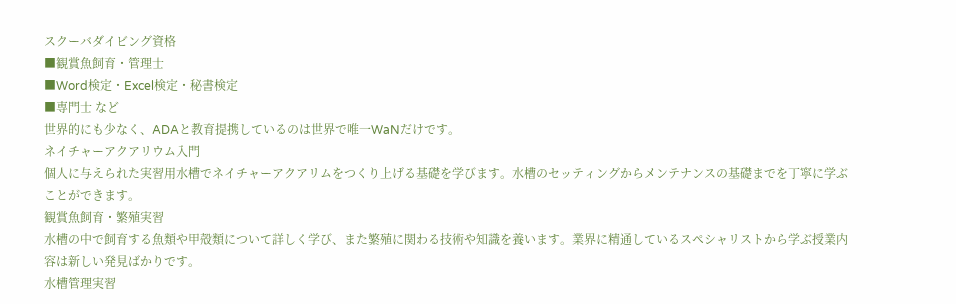スクーバダイビング資格
■観賞魚飼育・管理士
■Word検定・Excel検定・秘書検定
■専門士 など
世界的にも少なく、ADAと教育提携しているのは世界で唯一WaNだけです。
ネイチャーアクアリウム入門
個人に与えられた実習用水槽でネイチャーアクアリムをつくり上げる基礎を学びます。水槽のセッティングからメンテナンスの基礎までを丁寧に学ぶことができます。
観賞魚飼育・繁殖実習
水槽の中で飼育する魚類や甲殻類について詳しく学び、また繁殖に関わる技術や知識を養います。業界に精通しているスペシャリストから学ぶ授業内容は新しい発見ばかりです。
水槽管理実習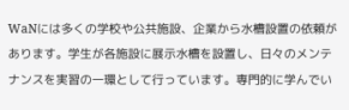WaNには多くの学校や公共施設、企業から水槽設置の依頼があります。学生が各施設に展示水槽を設置し、日々のメンテナンスを実習の一環として行っています。専門的に学んでい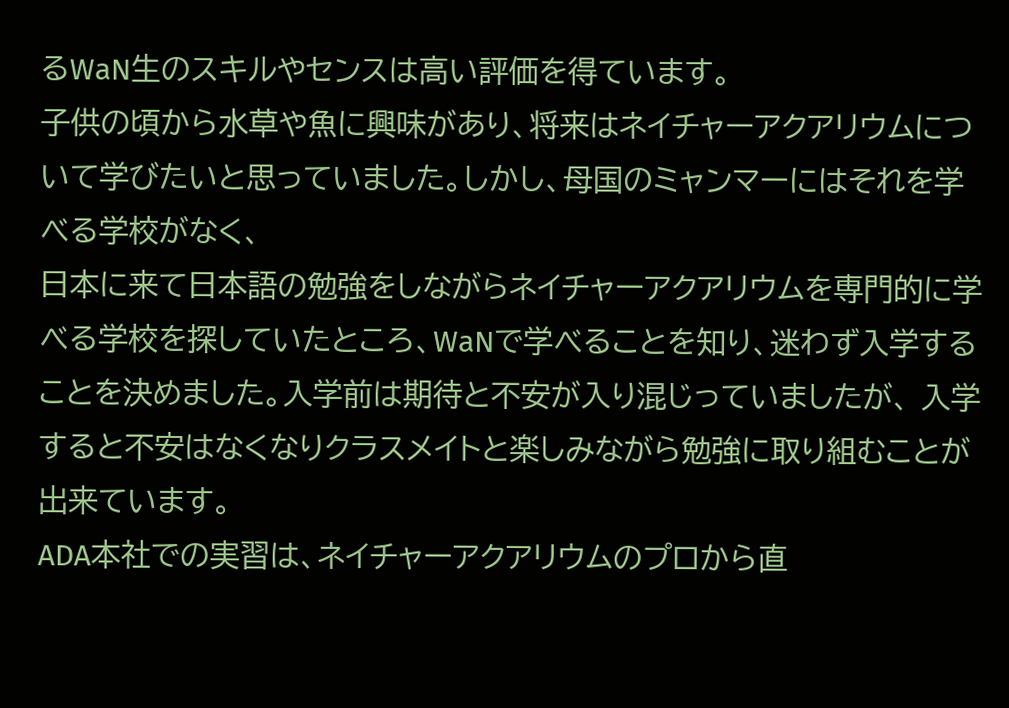るWaN生のスキルやセンスは高い評価を得ています。
子供の頃から水草や魚に興味があり、将来はネイチャーアクアリウムについて学びたいと思っていました。しかし、母国のミャンマーにはそれを学べる学校がなく、
日本に来て日本語の勉強をしながらネイチャーアクアリウムを専門的に学べる学校を探していたところ、WaNで学べることを知り、迷わず入学することを決めました。入学前は期待と不安が入り混じっていましたが、 入学すると不安はなくなりクラスメイトと楽しみながら勉強に取り組むことが出来ています。
ADA本社での実習は、ネイチャーアクアリウムのプロから直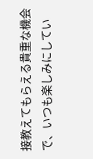接教えてもらえる貴重な機会で、いつも楽しみにしてい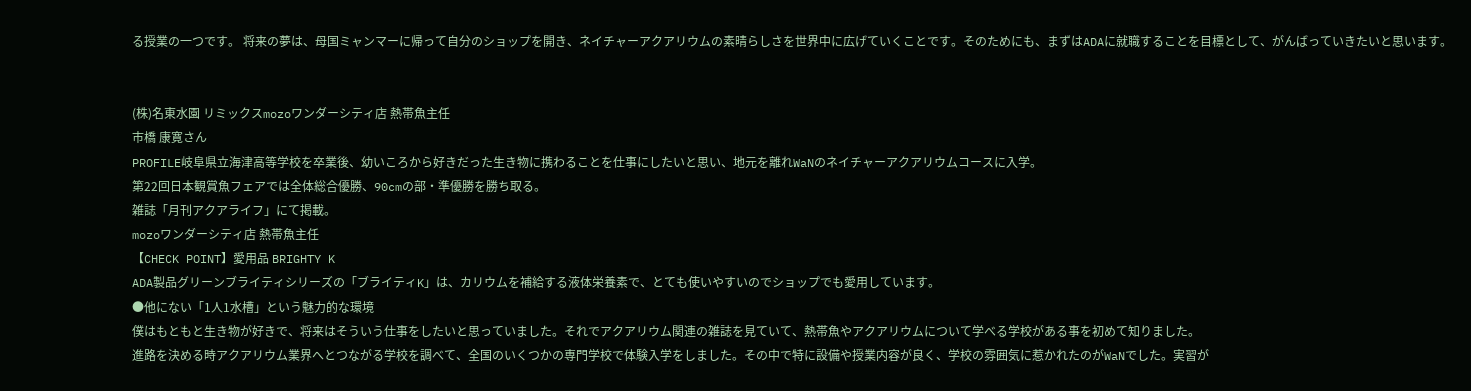る授業の一つです。 将来の夢は、母国ミャンマーに帰って自分のショップを開き、ネイチャーアクアリウムの素晴らしさを世界中に広げていくことです。そのためにも、まずはADAに就職することを目標として、がんばっていきたいと思います。


(株)名東水園 リミックスmozoワンダーシティ店 熱帯魚主任
市橋 康寛さん
PROFILE岐阜県立海津高等学校を卒業後、幼いころから好きだった生き物に携わることを仕事にしたいと思い、地元を離れWaNのネイチャーアクアリウムコースに入学。
第22回日本観賞魚フェアでは全体総合優勝、90cmの部・準優勝を勝ち取る。
雑誌「月刊アクアライフ」にて掲載。
mozoワンダーシティ店 熱帯魚主任
【CHECK POINT】愛用品 BRIGHTY K
ADA製品グリーンブライティシリーズの「ブライティK」は、カリウムを補給する液体栄養素で、とても使いやすいのでショップでも愛用しています。
●他にない「1人1水槽」という魅力的な環境
僕はもともと生き物が好きで、将来はそういう仕事をしたいと思っていました。それでアクアリウム関連の雑誌を見ていて、熱帯魚やアクアリウムについて学べる学校がある事を初めて知りました。
進路を決める時アクアリウム業界へとつながる学校を調べて、全国のいくつかの専門学校で体験入学をしました。その中で特に設備や授業内容が良く、学校の雰囲気に惹かれたのがWaNでした。実習が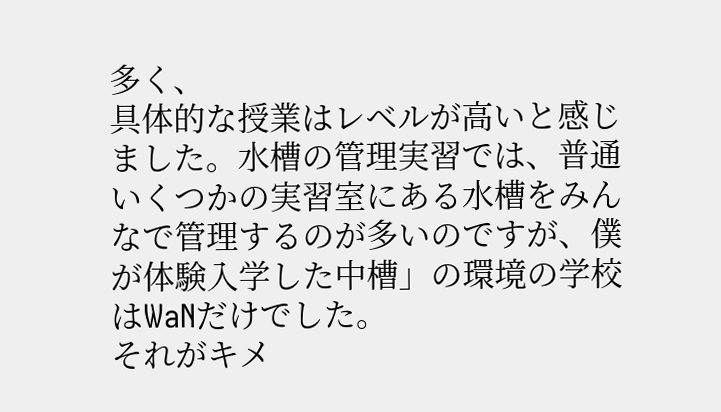多く、
具体的な授業はレベルが高いと感じました。水槽の管理実習では、普通いくつかの実習室にある水槽をみんなで管理するのが多いのですが、僕が体験入学した中槽」の環境の学校はWaNだけでした。
それがキメ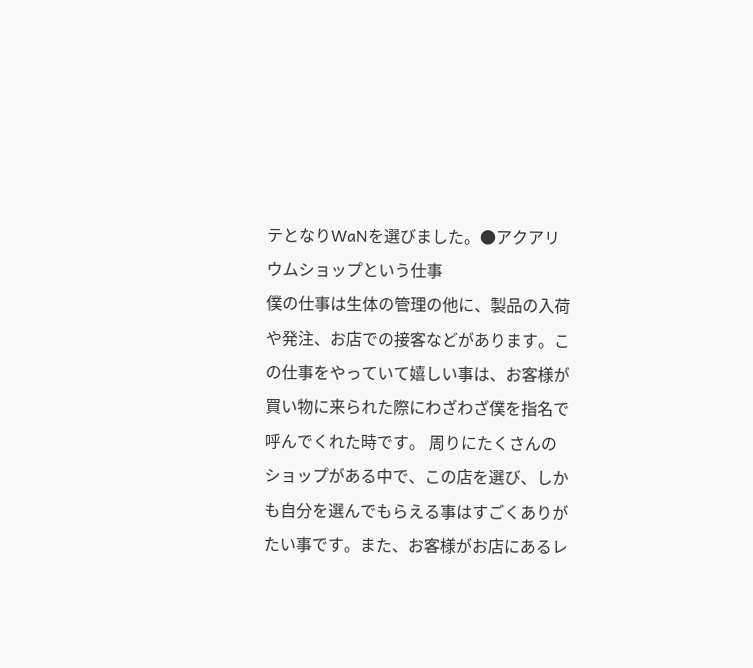テとなりWaNを選びました。●アクアリウムショップという仕事
僕の仕事は生体の管理の他に、製品の入荷や発注、お店での接客などがあります。この仕事をやっていて嬉しい事は、お客様が買い物に来られた際にわざわざ僕を指名で呼んでくれた時です。 周りにたくさんのショップがある中で、この店を選び、しかも自分を選んでもらえる事はすごくありがたい事です。また、お客様がお店にあるレ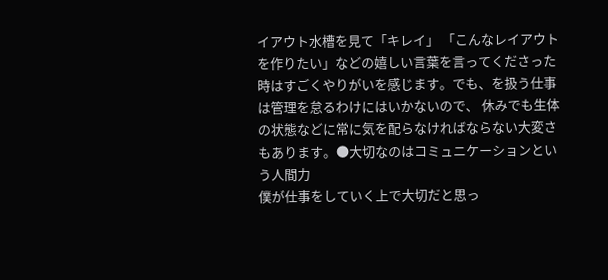イアウト水槽を見て「キレイ」 「こんなレイアウトを作りたい」などの嬉しい言葉を言ってくださった時はすごくやりがいを感じます。でも、を扱う仕事は管理を怠るわけにはいかないので、 休みでも生体の状態などに常に気を配らなければならない大変さもあります。●大切なのはコミュニケーションという人間力
僕が仕事をしていく上で大切だと思っ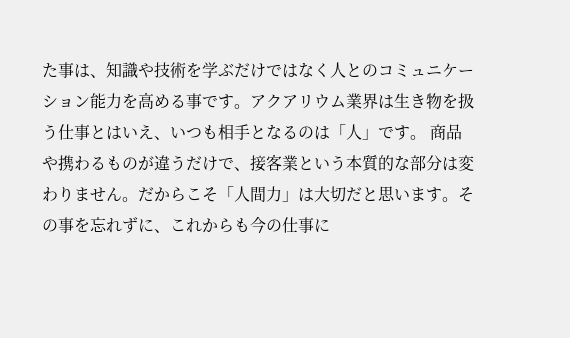た事は、知識や技術を学ぶだけではなく人とのコミュニケーション能力を高める事です。アクアリウム業界は生き物を扱う仕事とはいえ、いつも相手となるのは「人」です。 商品や携わるものが違うだけで、接客業という本質的な部分は変わりません。だからこそ「人間力」は大切だと思います。その事を忘れずに、これからも今の仕事に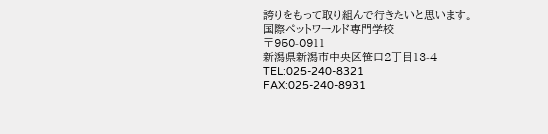誇りをもって取り組んで行きたいと思います。
国際ペットワールド専門学校
〒950-0911
新潟県新潟市中央区笹口2丁目13-4
TEL:025-240-8321
FAX:025-240-8931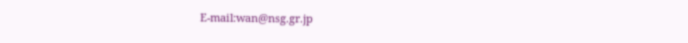E-mail:wan@nsg.gr.jp